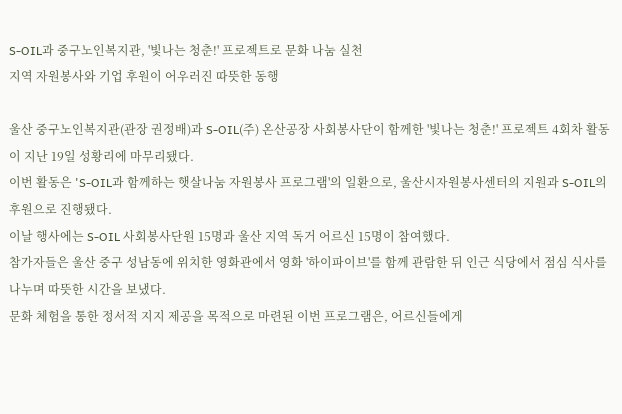S-OIL과 중구노인복지관, '빛나는 청춘!' 프로젝트로 문화 나눔 실천
지역 자원봉사와 기업 후원이 어우러진 따뜻한 동행

울산 중구노인복지관(관장 권정배)과 S-OIL(주) 온산공장 사회봉사단이 함께한 '빛나는 청춘!' 프로젝트 4회차 활동이 지난 19일 성황리에 마무리됐다.
이번 활동은 'S-OIL과 함께하는 햇살나눔 자원봉사 프로그램'의 일환으로, 울산시자원봉사센터의 지원과 S-OIL의 후원으로 진행됐다.
이날 행사에는 S-OIL 사회봉사단원 15명과 울산 지역 독거 어르신 15명이 참여했다.
참가자들은 울산 중구 성남동에 위치한 영화관에서 영화 '하이파이브'를 함께 관람한 뒤 인근 식당에서 점심 식사를 나누며 따뜻한 시간을 보냈다.
문화 체험을 통한 정서적 지지 제공을 목적으로 마련된 이번 프로그램은, 어르신들에게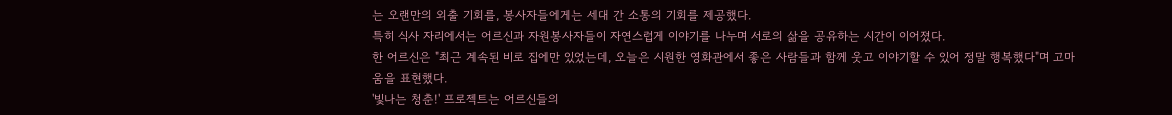는 오랜만의 외출 기회를, 봉사자들에게는 세대 간 소통의 기회를 제공했다.
특히 식사 자리에서는 어르신과 자원봉사자들이 자연스럽게 이야기를 나누며 서로의 삶을 공유하는 시간이 이어졌다.
한 어르신은 "최근 계속된 비로 집에만 있었는데, 오늘은 시원한 영화관에서 좋은 사람들과 함께 웃고 이야기할 수 있어 정말 행복했다"며 고마움을 표현했다.
'빛나는 청춘!' 프로젝트는 어르신들의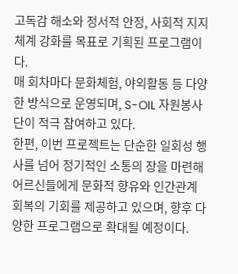고독감 해소와 정서적 안정, 사회적 지지체계 강화를 목표로 기획된 프로그램이다.
매 회차마다 문화체험, 야외활동 등 다양한 방식으로 운영되며, S-OIL 자원봉사단이 적극 참여하고 있다.
한편, 이번 프로젝트는 단순한 일회성 행사를 넘어 정기적인 소통의 장을 마련해 어르신들에게 문화적 향유와 인간관계 회복의 기회를 제공하고 있으며, 향후 다양한 프로그램으로 확대될 예정이다.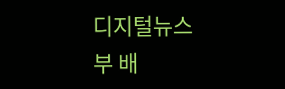디지털뉴스부 배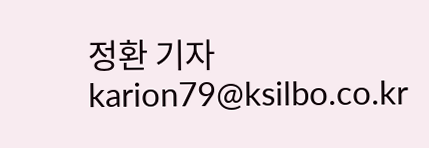정환 기자 karion79@ksilbo.co.kr